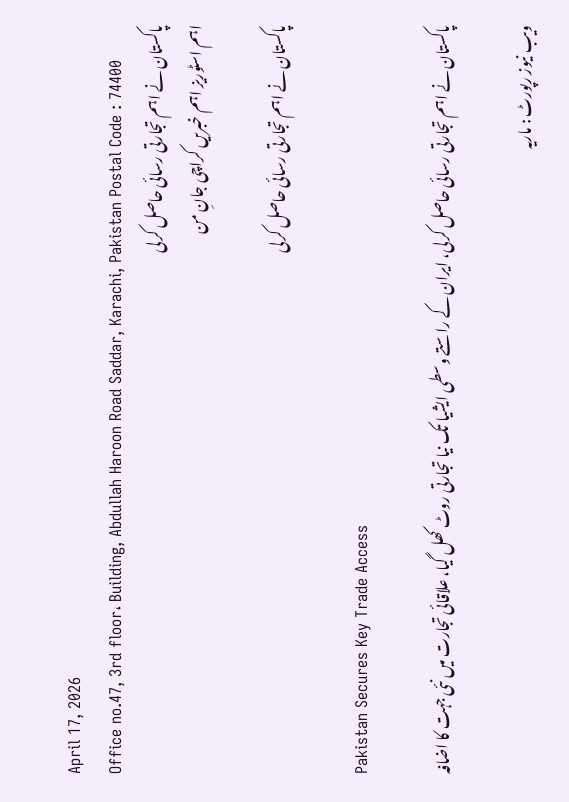April 17, 2026
Office no.47, 3rd floor، Building, Abdullah Haroon Road Saddar, Karachi, Pakistan Postal Code : 74400
پاکستان نے اہم تجارتی رسائی حاصل کرلی
اہم اسٹوریز اہم خبریں کراچی جانِ من

پاکستان نے اہم تجارتی رسائی حاصل کرلی

Pakistan Secures Key Trade Access

پاکستان نے اہم تجارتی رسائی حاصل کرلی، ایران کے راستے وسطی ایشیا تک نیا تجارتی روٹ کھل گیا، علاقائی تجارت میں نئی جہت کا اضافہ

ویب نیوز رپورٹ : ماریہ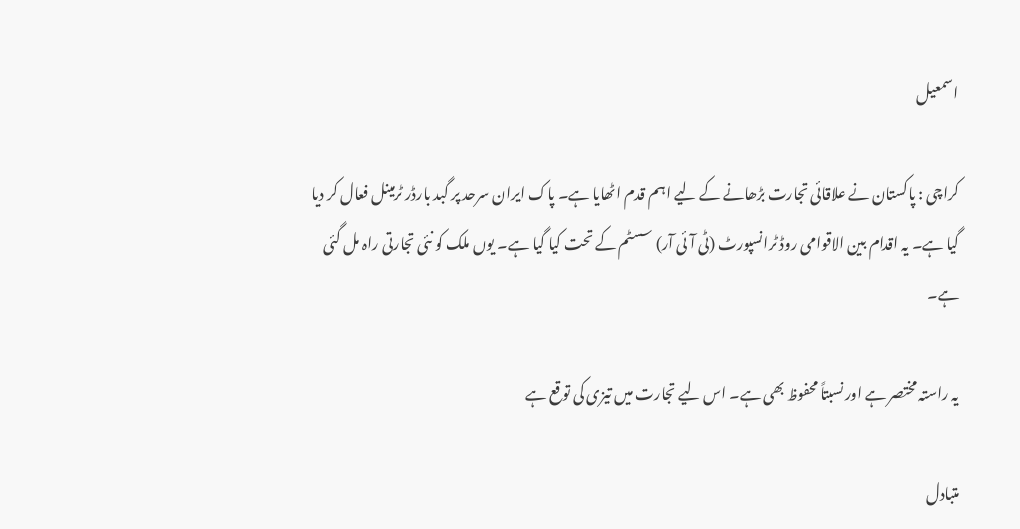اسمعیل

کراچی : پاکستان نے علاقائی تجارت بڑھانے کے لیے اہم قدم اٹھایا ہے۔ پاک ایران سرحد پر گبد بارڈر ٹرمینل فعال کر دیا گیا ہے۔ یہ اقدام بین الاقوامی روڈ ٹرانسپورٹ (ٹی آئی آر) سسٹم کے تحت کیا گیا ہے۔ یوں ملک کو نئی تجارتی راہ مل گئی ہے۔

یہ راستہ مختصر ہے اور نسبتاً محفوظ بھی ہے۔ اس لیے تجارت میں تیزی کی توقع ہے

متبادل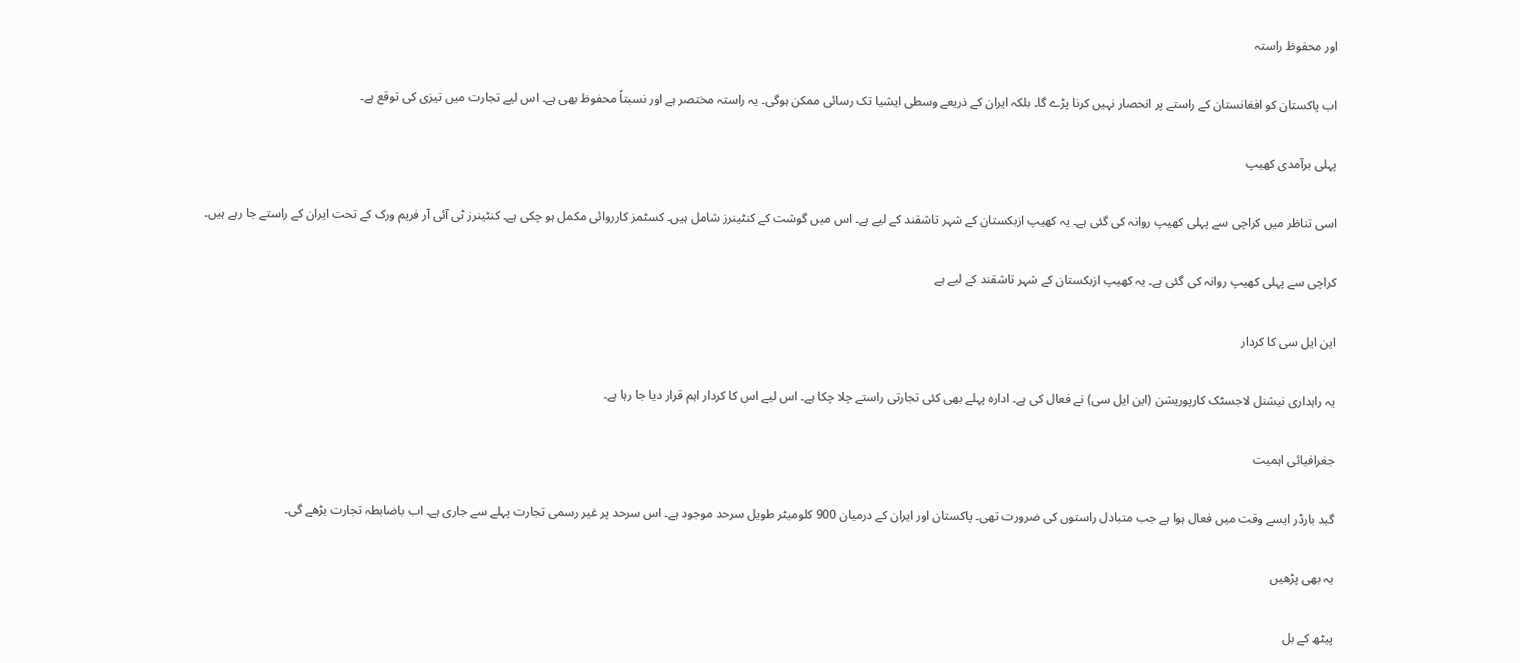اور محفوظ راستہ

اب پاکستان کو افغانستان کے راستے پر انحصار نہیں کرنا پڑے گا۔ بلکہ ایران کے ذریعے وسطی ایشیا تک رسائی ممکن ہوگی۔ یہ راستہ مختصر ہے اور نسبتاً محفوظ بھی ہے۔ اس لیے تجارت میں تیزی کی توقع ہے۔

پہلی برآمدی کھیپ

اسی تناظر میں کراچی سے پہلی کھیپ روانہ کی گئی ہے۔ یہ کھیپ ازبکستان کے شہر تاشقند کے لیے ہے۔ اس میں گوشت کے کنٹینرز شامل ہیں۔ کسٹمز کارروائی مکمل ہو چکی ہے۔ کنٹینرز ٹی آئی آر فریم ورک کے تحت ایران کے راستے جا رہے ہیں۔

کراچی سے پہلی کھیپ روانہ کی گئی ہے۔ یہ کھیپ ازبکستان کے شہر تاشقند کے لیے ہے

این ایل سی کا کردار

یہ راہداری نیشنل لاجسٹک کارپوریشن (این ایل سی) نے فعال کی ہے۔ ادارہ پہلے بھی کئی تجارتی راستے چلا چکا ہے۔ اس لیے اس کا کردار اہم قرار دیا جا رہا ہے۔

جغرافیائی اہمیت

گبد بارڈر ایسے وقت میں فعال ہوا ہے جب متبادل راستوں کی ضرورت تھی۔ پاکستان اور ایران کے درمیان 900 کلومیٹر طویل سرحد موجود ہے۔ اس سرحد پر غیر رسمی تجارت پہلے سے جاری ہے۔ اب باضابطہ تجارت بڑھے گی۔

یہ بھی پڑھیں

پیٹھ کے بل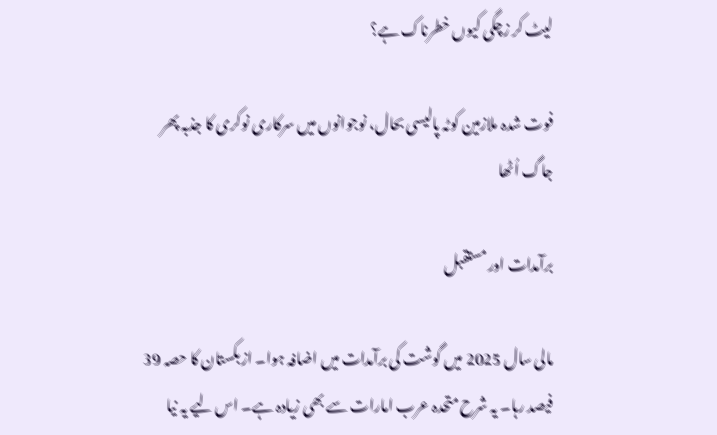لیٹ کر زچگی کیوں خطرناک ہے؟

فوت شدہ ملازمین کوٹہ پالیسی بحال، نوجوانوں میں سرکاری نوکری کا جذبہ پھر جاگ اُٹھا

برآمدات اور مستقبل

مالی سال 2025 میں گوشت کی برآمدات میں اضافہ ہوا۔ ازبکستان کا حصہ 39 فیصد رہا۔ یہ شرح متحدہ عرب امارات سے بھی زیادہ ہے۔ اس لیے یہ نیا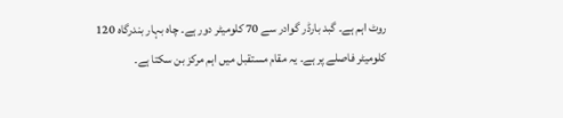روٹ اہم ہے۔ گبد بارڈر گوادر سے 70 کلومیٹر دور ہے۔ چاہ بہار بندرگاہ 120 کلومیٹر فاصلے پر ہے۔ یہ مقام مستقبل میں اہم مرکز بن سکتا ہے۔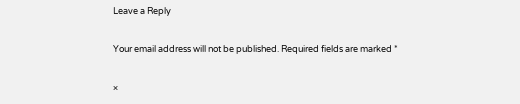Leave a Reply

Your email address will not be published. Required fields are marked *

×